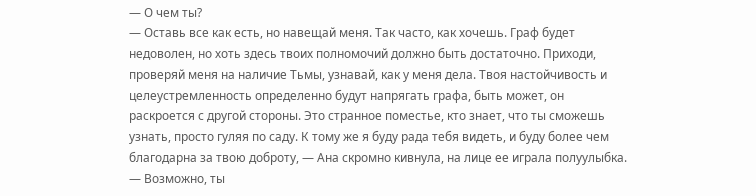— О чем ты?
— Оставь все как есть, но навещай меня. Так часто, как хочешь. Граф будет недоволен, но хоть здесь твоих полномочий должно быть достаточно. Приходи, проверяй меня на наличие Тьмы, узнавай, как у меня дела. Твоя настойчивость и целеустремленность определенно будут напрягать графа, быть может, он раскроется с другой стороны. Это странное поместье, кто знает, что ты сможешь узнать, просто гуляя по саду. К тому же я буду рада тебя видеть, и буду более чем благодарна за твою доброту, — Ана скромно кивнула, на лице ее играла полуулыбка.
— Возможно, ты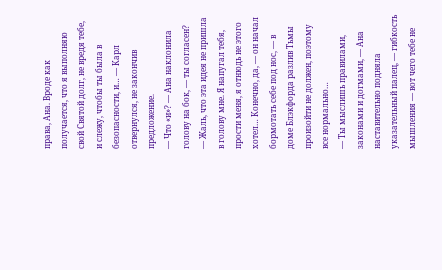права, Ана. Вроде как получается, что я выполняю свой Святой долг, не вредя тебе, и слежу, чтобы ты была в безопасности, и… — Карл отвернулся, не закончив предложение.
— Что «и»? — Ана наклонила голову на бок, — ты согласен?
— Жаль, что эта идея не пришла в голову мне. Я напугал тебя, прости меня, я отнюдь не этого хотел… Конечно, да, — он начал бормотать себе под нос, — в доме Блэкфорда разлив Тьмы произойти не должен, поэтому все нормально…
— Ты мыслишь правилами, законами и догмами, — Ана наставительно подняла указательный палец, — гибкость мышления — вот чего тебе не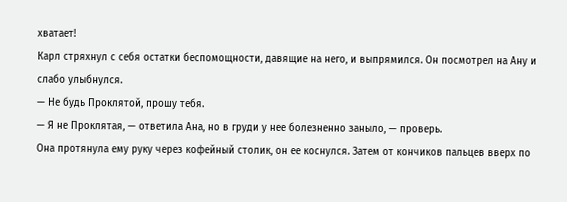хватает!
Карл стряхнул с себя остатки беспомощности, давящие на него, и выпрямился. Он посмотрел на Ану и слабо улыбнулся.
— Не будь Проклятой, прошу тебя.
— Я не Проклятая, — ответила Ана, но в груди у нее болезненно заныло, — проверь.
Она протянула ему руку через кофейный столик, он ее коснулся. Затем от кончиков пальцев вверх по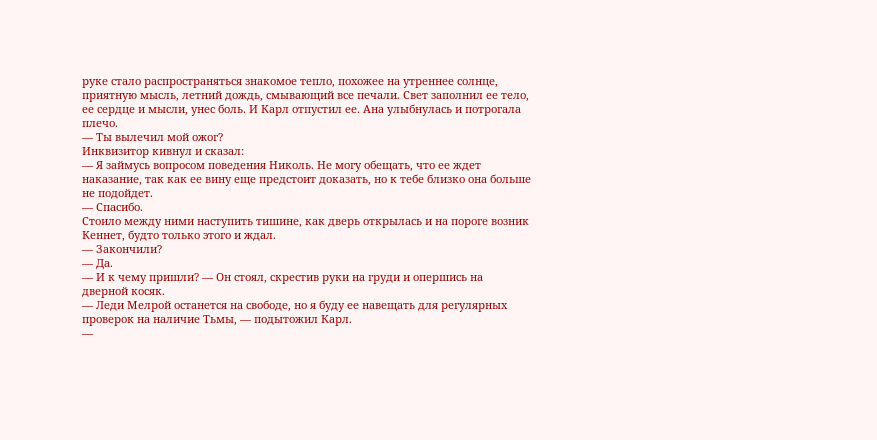руке стало распространяться знакомое тепло, похожее на утреннее солнце, приятную мысль, летний дождь, смывающий все печали. Свет заполнил ее тело, ее сердце и мысли, унес боль. И Карл отпустил ее. Ана улыбнулась и потрогала плечо.
— Ты вылечил мой ожог?
Инквизитор кивнул и сказал:
— Я займусь вопросом поведения Николь. Не могу обещать, что ее ждет наказание, так как ее вину еще предстоит доказать, но к тебе близко она больше не подойдет.
— Спасибо.
Стоило между ними наступить тишине, как дверь открылась и на пороге возник Кеннет, будто только этого и ждал.
— Закончили?
— Да.
— И к чему пришли? — Он стоял, скрестив руки на груди и опершись на дверной косяк.
— Леди Мелрой останется на свободе, но я буду ее навещать для регулярных проверок на наличие Тьмы, — подытожил Карл.
—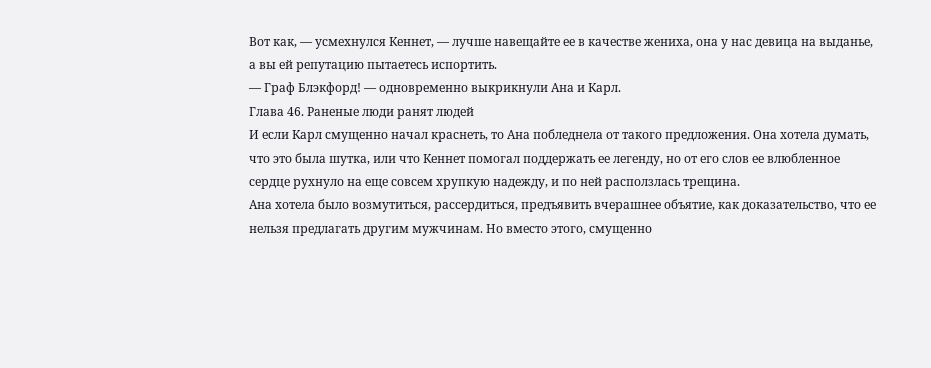Вот как, — усмехнулся Кеннет, — лучше навещайте ее в качестве жениха, она у нас девица на выданье, а вы ей репутацию пытаетесь испортить.
— Граф Блэкфорд! — одновременно выкрикнули Ана и Карл.
Глава 46. Раненые люди ранят людей
И если Карл смущенно начал краснеть, то Ана побледнела от такого предложения. Она хотела думать, что это была шутка, или что Кеннет помогал поддержать ее легенду, но от его слов ее влюбленное сердце рухнуло на еще совсем хрупкую надежду, и по ней расползлась трещина.
Ана хотела было возмутиться, рассердиться, предъявить вчерашнее объятие, как доказательство, что ее нельзя предлагать другим мужчинам. Но вместо этого, смущенно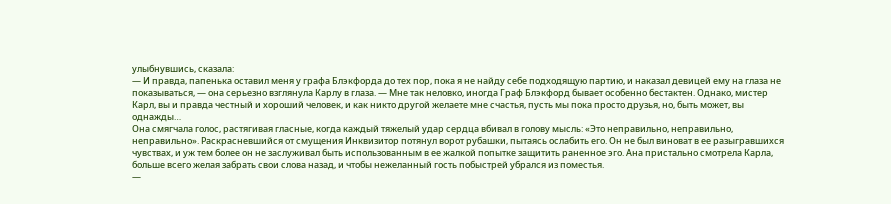улыбнувшись, сказала:
— И правда, папенька оставил меня у графа Блэкфорда до тех пор, пока я не найду себе подходящую партию, и наказал девицей ему на глаза не показываться, — она серьезно взглянула Карлу в глаза. — Мне так неловко, иногда Граф Блэкфорд бывает особенно бестактен. Однако, мистер Карл, вы и правда честный и хороший человек, и как никто другой желаете мне счастья, пусть мы пока просто друзья, но, быть может, вы однажды…
Она смягчала голос, растягивая гласные, когда каждый тяжелый удар сердца вбивал в голову мысль: «Это неправильно, неправильно, неправильно». Раскрасневшийся от смущения Инквизитор потянул ворот рубашки, пытаясь ослабить его. Он не был виноват в ее разыгравшихся чувствах, и уж тем более он не заслуживал быть использованным в ее жалкой попытке защитить раненное эго. Ана пристально смотрела Карла, больше всего желая забрать свои слова назад, и чтобы нежеланный гость побыстрей убрался из поместья.
—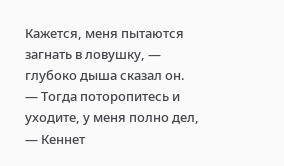Кажется, меня пытаются загнать в ловушку, — глубоко дыша сказал он.
— Тогда поторопитесь и уходите, у меня полно дел, — Кеннет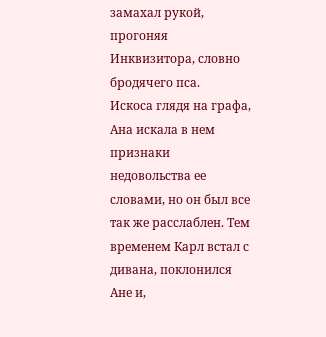замахал рукой, прогоняя Инквизитора, словно бродячего пса.
Искоса глядя на графа, Ана искала в нем признаки недовольства ее словами, но он был все так же расслаблен. Тем временем Карл встал с дивана, поклонился Ане и,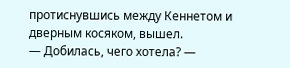протиснувшись между Кеннетом и дверным косяком, вышел.
— Добилась, чего хотела? —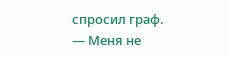спросил граф.
— Меня не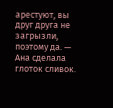арестуют, вы друг друга не загрызли, поэтому да. — Ана сделала глоток сливок.